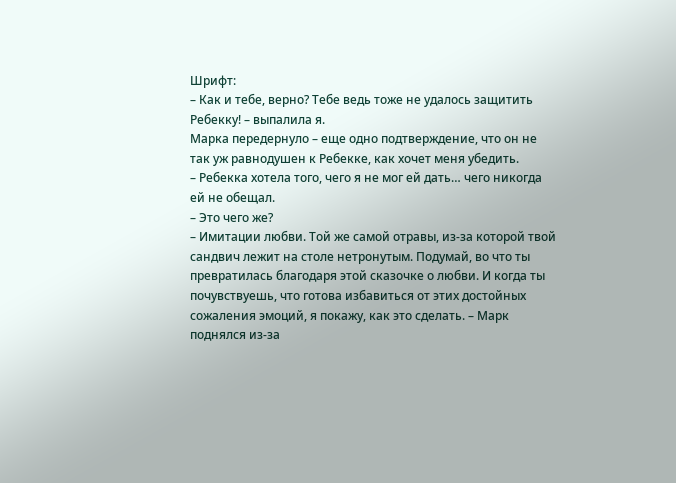Шрифт:
– Как и тебе, верно? Тебе ведь тоже не удалось защитить Ребекку! – выпалила я.
Марка передернуло – еще одно подтверждение, что он не так уж равнодушен к Ребекке, как хочет меня убедить.
– Ребекка хотела того, чего я не мог ей дать… чего никогда ей не обещал.
– Это чего же?
– Имитации любви. Той же самой отравы, из-за которой твой сандвич лежит на столе нетронутым. Подумай, во что ты превратилась благодаря этой сказочке о любви. И когда ты почувствуешь, что готова избавиться от этих достойных сожаления эмоций, я покажу, как это сделать. – Марк поднялся из-за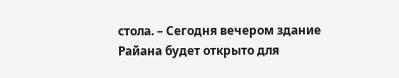стола. – Сегодня вечером здание Райана будет открыто для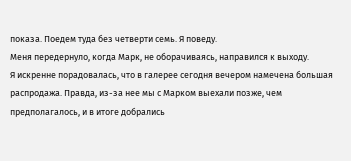показа. Поедем туда без четверти семь. Я поведу.
Меня передернуло, когда Марк, не оборачиваясь, направился к выходу.
Я искренне порадовалась, что в галерее сегодня вечером намечена большая распродажа. Правда, из-за нее мы с Марком выехали позже, чем предполагалось, и в итоге добрались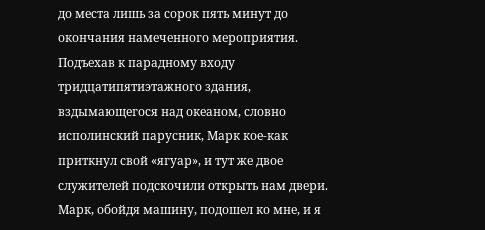до места лишь за сорок пять минут до окончания намеченного мероприятия. Подъехав к парадному входу тридцатипятиэтажного здания, вздымающегося над океаном, словно исполинский парусник, Марк кое-как приткнул свой «ягуар», и тут же двое служителей подскочили открыть нам двери. Марк, обойдя машину, подошел ко мне, и я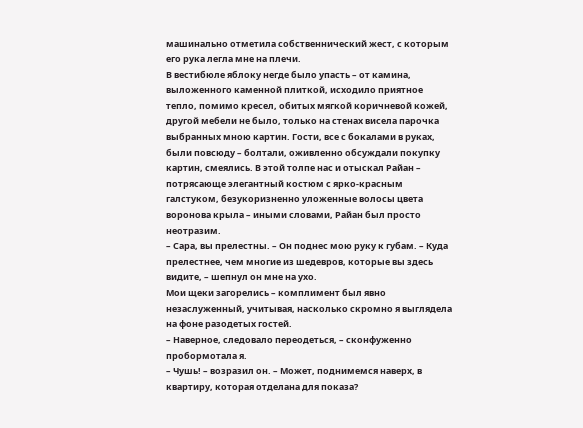машинально отметила собственнический жест, с которым его рука легла мне на плечи.
В вестибюле яблоку негде было упасть – от камина, выложенного каменной плиткой, исходило приятное тепло, помимо кресел, обитых мягкой коричневой кожей, другой мебели не было, только на стенах висела парочка выбранных мною картин. Гости, все с бокалами в руках, были повсюду – болтали, оживленно обсуждали покупку картин, смеялись. В этой толпе нас и отыскал Райан – потрясающе элегантный костюм с ярко-красным галстуком, безукоризненно уложенные волосы цвета воронова крыла – иными словами, Райан был просто неотразим.
– Сара, вы прелестны. – Он поднес мою руку к губам. – Куда прелестнее, чем многие из шедевров, которые вы здесь видите, – шепнул он мне на ухо.
Мои щеки загорелись – комплимент был явно незаслуженный, учитывая, насколько скромно я выглядела на фоне разодетых гостей.
– Наверное, следовало переодеться, – сконфуженно пробормотала я.
– Чушь! – возразил он. – Может, поднимемся наверх, в квартиру, которая отделана для показа?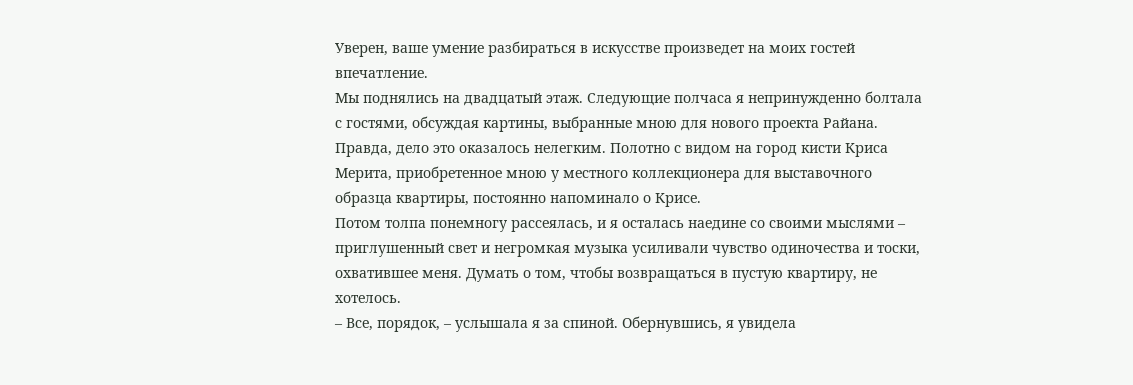Уверен, ваше умение разбираться в искусстве произведет на моих гостей впечатление.
Мы поднялись на двадцатый этаж. Следующие полчаса я непринужденно болтала с гостями, обсуждая картины, выбранные мною для нового проекта Райана. Правда, дело это оказалось нелегким. Полотно с видом на город кисти Криса Мерита, приобретенное мною у местного коллекционера для выставочного образца квартиры, постоянно напоминало о Крисе.
Потом толпа понемногу рассеялась, и я осталась наедине со своими мыслями – приглушенный свет и негромкая музыка усиливали чувство одиночества и тоски, охватившее меня. Думать о том, чтобы возвращаться в пустую квартиру, не хотелось.
– Все, порядок, – услышала я за спиной. Обернувшись, я увидела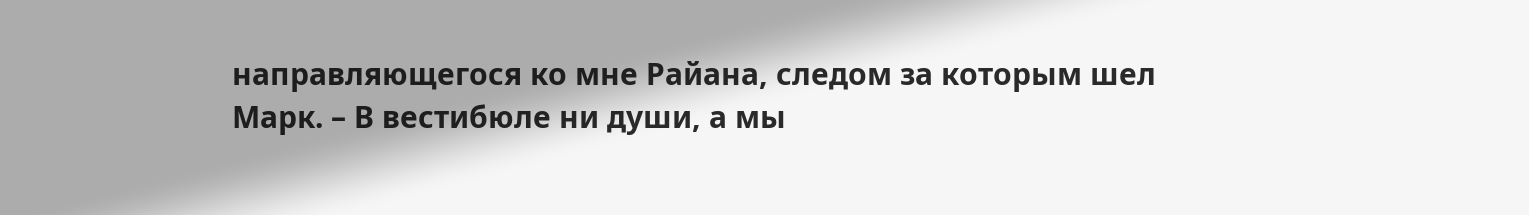направляющегося ко мне Райана, следом за которым шел Марк. – В вестибюле ни души, а мы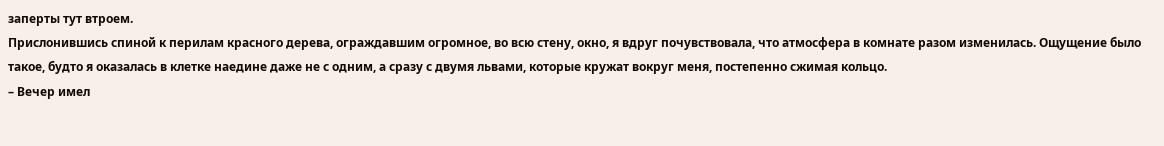заперты тут втроем.
Прислонившись спиной к перилам красного дерева, ограждавшим огромное, во всю стену, окно, я вдруг почувствовала, что атмосфера в комнате разом изменилась. Ощущение было такое, будто я оказалась в клетке наедине даже не с одним, а сразу с двумя львами, которые кружат вокруг меня, постепенно сжимая кольцо.
– Вечер имел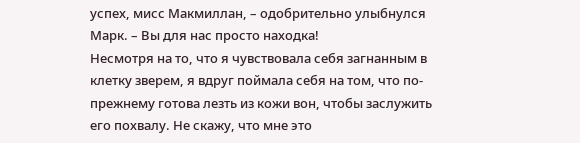успех, мисс Макмиллан, – одобрительно улыбнулся Марк. – Вы для нас просто находка!
Несмотря на то, что я чувствовала себя загнанным в клетку зверем, я вдруг поймала себя на том, что по-прежнему готова лезть из кожи вон, чтобы заслужить его похвалу. Не скажу, что мне это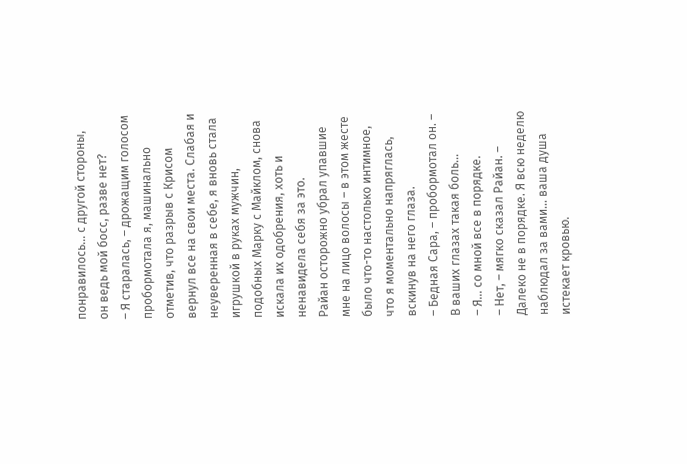понравилось… с другой стороны, он ведь мой босс, разве нет?
– Я старалась, – дрожащим голосом пробормотала я, машинально отметив, что разрыв с Крисом вернул все на свои места. Слабая и неуверенная в себе, я вновь стала игрушкой в руках мужчин, подобных Марку с Майклом, снова искала их одобрения, хоть и ненавидела себя за это.
Райан осторожно убрал упавшие мне на лицо волосы – в этом жесте было что-то настолько интимное, что я моментально напряглась, вскинув на него глаза.
– Бедная Сара, – пробормотал он. – В ваших глазах такая боль…
– Я… со мной все в порядке.
– Нет, – мягко сказал Райан. – Далеко не в порядке. Я всю неделю наблюдал за вами… ваша душа истекает кровью.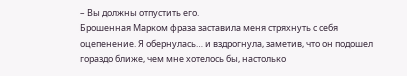– Вы должны отпустить его.
Брошенная Марком фраза заставила меня стряхнуть с себя оцепенение. Я обернулась… и вздрогнула, заметив, что он подошел гораздо ближе, чем мне хотелось бы, настолько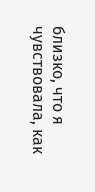близко, что я чувствовала, как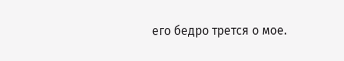его бедро трется о мое.